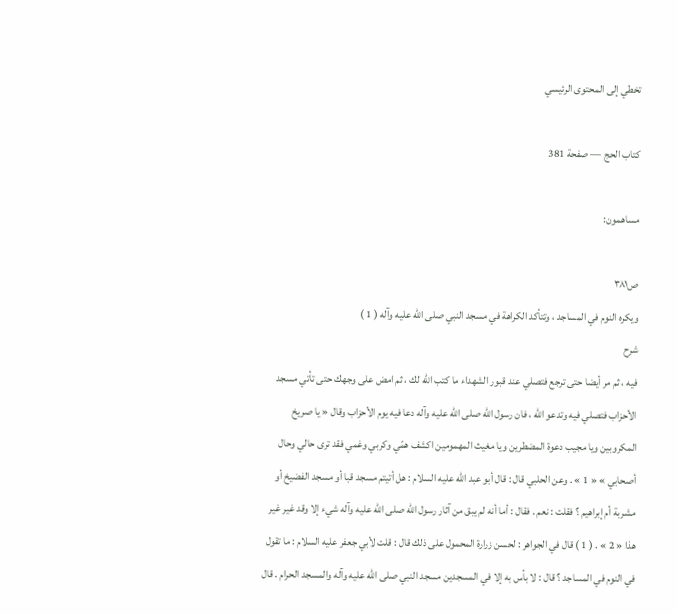تخطي إلى المحتوى الرئيسي

كتاب الحج — صفحة 381

مساهمون:

ص٣٨١
ويكره النوم في المساجد ، وتتأكد الكراهة في مسجد النبي صلى اللّه عليه وآله ( 1 )
شرح
فيه ، ثم مر أيضا حتى ترجع فتصلي عند قبور الشهداء ما كتب اللّه لك ، ثم امض على وجهك حتى تأتي مسجد الأحزاب فتصلي فيه وتدعو اللّه ، فان رسول اللّه صلى اللّه عليه وآله دعا فيه يوم الأحزاب وقال « يا صريخ المكروبين ويا مجيب دعوة المضطرين ويا مغيث المهمومين اكشف همّي وكربي وغمي فقد ترى حالي وحال أصحابي » « 1 » . وعن الحلبي قال : قال أبو عبد اللّه عليه السلام : هل أتيتم مسجد قبا أو مسجد الفضيخ أو مشربة أم إبراهيم ؟ فقلت : نعم . فقال : أما أنه لم يبق من آثار رسول اللّه صلى اللّه عليه وآله شيء إلا وقد غير غير هذا « 2 » . ( 1 ) قال في الجواهر : لحسن زرارة المحمول على ذلك قال : قلت لأبي جعفر عليه السلام : ما تقول في النوم في المساجد ؟ قال : لا بأس به إلا في المسجدين مسجد النبي صلى اللّه عليه وآله والمسجد الحرام . قال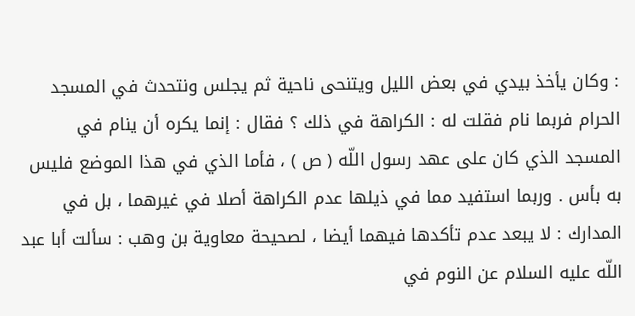: وكان يأخذ بيدي في بعض الليل ويتنحى ناحية ثم يجلس ونتحدث في المسجد الحرام فربما نام فقلت له : الكراهة في ذلك ؟ فقال : إنما يكره أن ينام في المسجد الذي كان على عهد رسول اللّه ( ص ) ، فأما الذي في هذا الموضع فليس به بأس . وربما استفيد مما في ذيلها عدم الكراهة أصلا في غيرهما ، بل في المدارك : لا يبعد عدم تأكدها فيهما أيضا ، لصحيحة معاوية بن وهب : سألت أبا عبد اللّه عليه السلام عن النوم في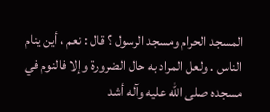المسجد الحرام ومسجد الرسول ؟ قال : نعم ، أين ينام الناس . ولعل المراد به حال الضرورة وإلا فالنوم في مسجده صلى اللّه عليه وآله أشد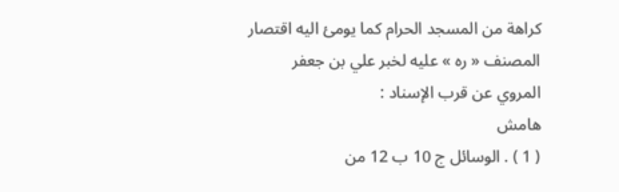كراهة من المسجد الحرام كما يومئ اليه اقتصار المصنف « ره » عليه لخبر علي بن جعفر المروي عن قرب الإسناد :
هامش
( 1 ) . الوسائل ج 10 ب 12 من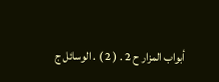أبواب المزار ح 2 . ( 2 ) . الوسائل ج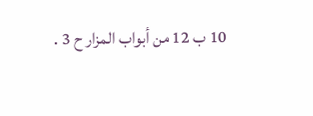10 ب 12 من أبواب المزار ح 3 .